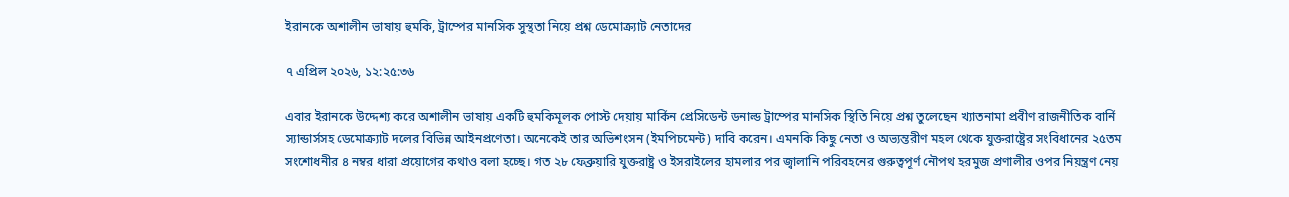ইরানকে অশালীন ভাষায় হুমকি, ট্রাম্পের মানসিক সুস্থতা নিয়ে প্রশ্ন ডেমোক্র্যাট নেতাদের

৭ এপ্রিল ২০২৬, ১২:২৫:৩৬

এবার ইরানকে উদ্দেশ্য করে অশালীন ভাষায় একটি হুমকিমূলক পোস্ট দেয়ায় মার্কিন প্রেসিডেন্ট ডনাল্ড ট্রাম্পের মানসিক স্থিতি নিয়ে প্রশ্ন তুলেছেন খ্যাতনামা প্রবীণ রাজনীতিক বার্নি স্যান্ডার্সসহ ডেমোক্র্যাট দলের বিভিন্ন আইনপ্রণেতা। অনেকেই তার অভিশংসন (ইমপিচমেন্ট) দাবি করেন। এমনকি কিছু নেতা ও অভ্যন্তরীণ মহল থেকে যুক্তরাষ্ট্রের সংবিধানের ২৫তম সংশোধনীর ৪ নম্বর ধারা প্রয়োগের কথাও বলা হচ্ছে। গত ২৮ ফেব্রুয়ারি যুক্তরাষ্ট্র ও ইসরাইলের হামলার পর জ্বালানি পরিবহনের গুরুত্বপূর্ণ নৌপথ হরমুজ প্রণালীর ওপর নিয়ন্ত্রণ নেয়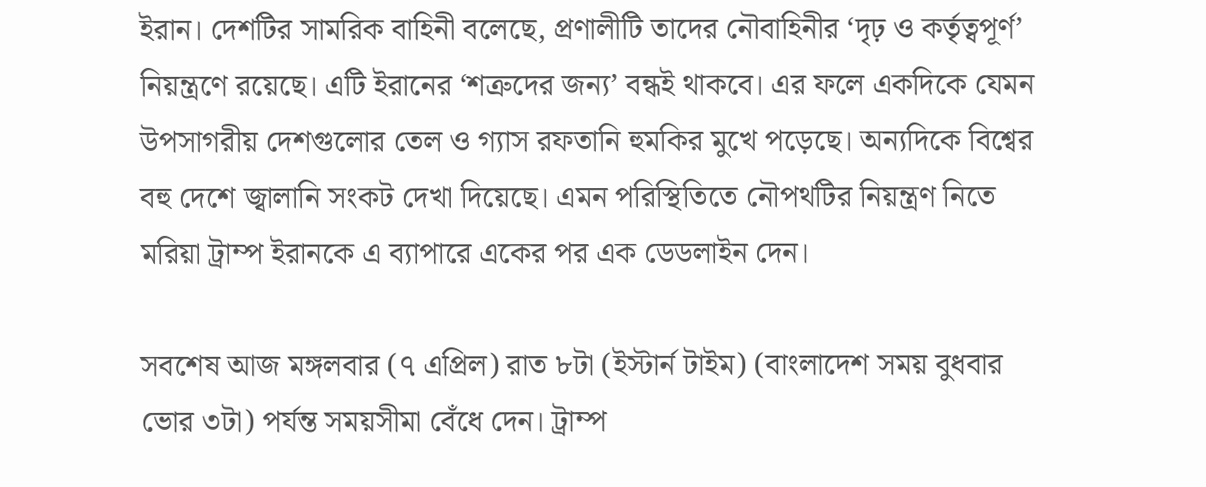ইরান। দেশটির সামরিক বাহিনী বলেছে, প্রণালীটি তাদের নৌবাহিনীর ‘দৃঢ় ও কর্তৃত্বপূর্ণ’ নিয়ন্ত্রণে রয়েছে। এটি ইরানের ‘শত্রুদের জন্য’ বন্ধই থাকবে। এর ফলে একদিকে যেমন উপসাগরীয় দেশগুলোর তেল ও গ্যাস রফতানি হুমকির মুখে পড়েছে। অন্যদিকে বিশ্বের বহু দেশে জ্বালানি সংকট দেখা দিয়েছে। এমন পরিস্থিতিতে নৌপথটির নিয়ন্ত্রণ নিতে মরিয়া ট্রাম্প ইরানকে এ ব্যাপারে একের পর এক ডেডলাইন দেন।

সবশেষ আজ মঙ্গলবার (৭ এপ্রিল) রাত ৮টা (ইস্টার্ন টাইম) (বাংলাদেশ সময় বুধবার ভোর ৩টা) পর্যন্ত সময়সীমা বেঁধে দেন। ট্রাম্প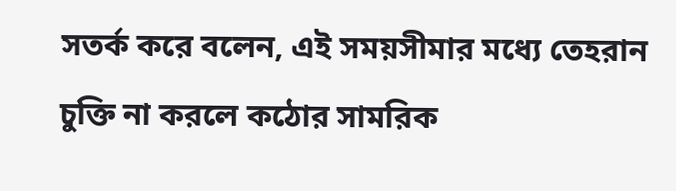সতর্ক করে বলেন, এই সময়সীমার মধ্যে তেহরান চুক্তি না করলে কঠোর সামরিক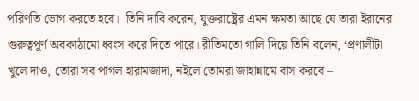পরিণতি ভোগ করতে হবে।  তিনি দাবি করেন, যুক্তরাষ্ট্রের এমন ক্ষমতা আছে যে তারা ইরানের গুরুত্বপূর্ণ অবকাঠামো ধ্বংস করে দিতে পারে। রীতিমতো গালি দিয়ে তিনি বলেন, ‘প্রণালীটা খুলে দাও, তোরা সব পাগল হারামজাদা, নইলে তোমরা জাহান্নামে বাস করবে –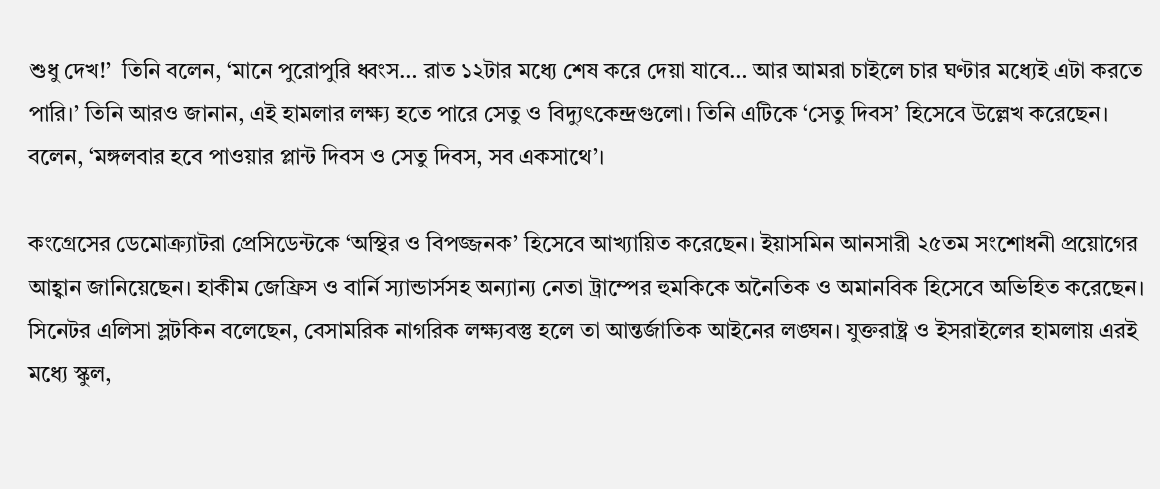শুধু দেখ!’  তিনি বলেন, ‘মানে পুরোপুরি ধ্বংস… রাত ১২টার মধ্যে শেষ করে দেয়া যাবে… আর আমরা চাইলে চার ঘণ্টার মধ্যেই এটা করতে পারি।’ তিনি আরও জানান, এই হামলার লক্ষ্য হতে পারে সেতু ও বিদ্যুৎকেন্দ্রগুলো। তিনি এটিকে ‘সেতু দিবস’ হিসেবে উল্লেখ করেছেন। বলেন, ‘মঙ্গলবার হবে পাওয়ার প্লান্ট দিবস ও সেতু দিবস, সব একসাথে’।

কংগ্রেসের ডেমোক্র্যাটরা প্রেসিডেন্টকে ‘অস্থির ও বিপজ্জনক’ হিসেবে আখ্যায়িত করেছেন। ইয়াসমিন আনসারী ২৫তম সংশোধনী প্রয়োগের আহ্বান জানিয়েছেন। হাকীম জেফ্রিস ও বার্নি স্যান্ডার্সসহ অন্যান্য নেতা ট্রাম্পের হুমকিকে অনৈতিক ও অমানবিক হিসেবে অভিহিত করেছেন। সিনেটর এলিসা স্লটকিন বলেছেন, বেসামরিক নাগরিক লক্ষ্যবস্তু হলে তা আন্তর্জাতিক আইনের লঙ্ঘন। যুক্তরাষ্ট্র ও ইসরাইলের হামলায় এরই মধ্যে স্কুল,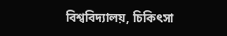বিশ্ববিদ্যালয়, চিকিৎসা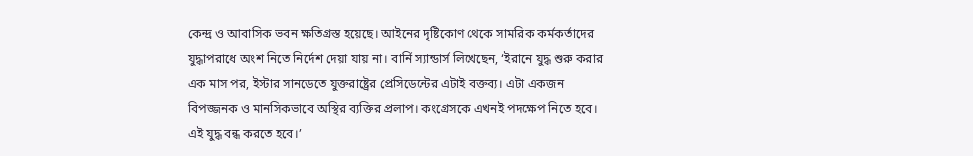কেন্দ্র ও আবাসিক ভবন ক্ষতিগ্রস্ত হয়েছে। আইনের দৃষ্টিকোণ থেকে সামরিক কর্মকর্তাদের যুদ্ধাপরাধে অংশ নিতে নির্দেশ দেয়া যায় না। বার্নি স্যান্ডার্স লিখেছেন, ‘ইরানে যুদ্ধ শুরু করার এক মাস পর, ইস্টার সানডেতে যুক্তরাষ্ট্রের প্রেসিডেন্টের এটাই বক্তব্য। এটা একজন বিপজ্জনক ও মানসিকভাবে অস্থির ব্যক্তির প্রলাপ। কংগ্রেসকে এখনই পদক্ষেপ নিতে হবে। এই যুদ্ধ বন্ধ করতে হবে।’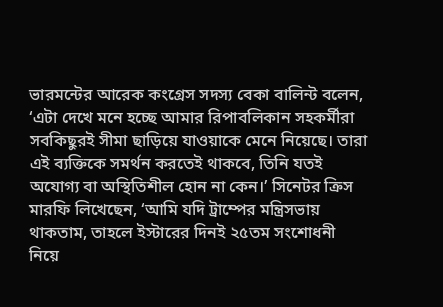ভারমন্টের আরেক কংগ্রেস সদস্য বেকা বালিন্ট বলেন, ‘এটা দেখে মনে হচ্ছে আমার রিপাবলিকান সহকর্মীরা সবকিছুরই সীমা ছাড়িয়ে যাওয়াকে মেনে নিয়েছে। তারা এই ব্যক্তিকে সমর্থন করতেই থাকবে, তিনি যতই অযোগ্য বা অস্থিতিশীল হোন না কেন।’ সিনেটর ক্রিস মারফি লিখেছেন, ‘আমি যদি ট্রাম্পের মন্ত্রিসভায় থাকতাম, তাহলে ইস্টারের দিনই ২৫তম সংশোধনী নিয়ে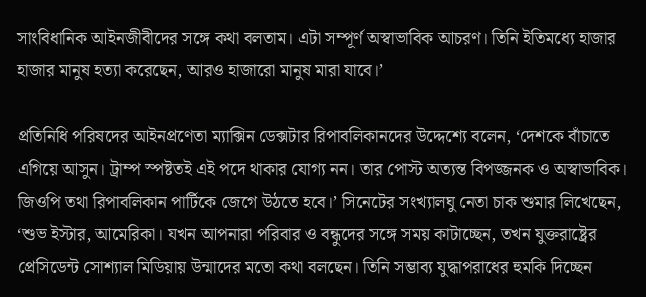সাংবিধানিক আইনজীবীদের সঙ্গে কথা বলতাম। এটা সম্পূর্ণ অস্বাভাবিক আচরণ। তিনি ইতিমধ্যে হাজার হাজার মানুষ হত্যা করেছেন, আরও হাজারো মানুষ মারা যাবে।’

প্রতিনিধি পরিষদের আইনপ্রণেতা ম্যাক্সিন ডেক্সটার রিপাবলিকানদের উদ্দেশ্যে বলেন, ‘দেশকে বাঁচাতে এগিয়ে আসুন। ট্রাম্প স্পষ্টতই এই পদে থাকার যোগ্য নন। তার পোস্ট অত্যন্ত বিপজ্জনক ও অস্বাভাবিক। জিওপি তথা রিপাবলিকান পার্টিকে জেগে উঠতে হবে।’ সিনেটের সংখ্যালঘু নেতা চাক শুমার লিখেছেন, ‘শুভ ইস্টার, আমেরিকা। যখন আপনারা পরিবার ও বন্ধুদের সঙ্গে সময় কাটাচ্ছেন, তখন যুক্তরাষ্ট্রের প্রেসিডেন্ট সোশ্যাল মিডিয়ায় উন্মাদের মতো কথা বলছেন। তিনি সম্ভাব্য যুদ্ধাপরাধের হুমকি দিচ্ছেন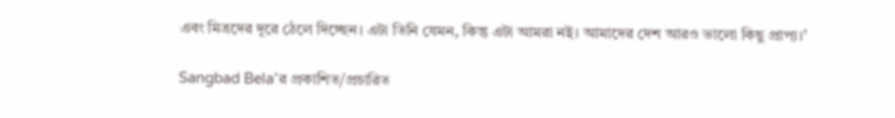এবং মিত্রদের দূরে ঠেলে দিচ্ছেন। এটা তিনি যেমন, কিন্তু এটা আমরা নই। আমাদের দেশ আরও ভালো কিছু প্রাপ্য।’

Sangbad Bela’র প্রকাশিত/প্রচারিত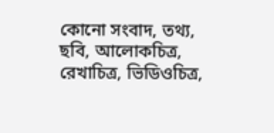কোনো সংবাদ, তথ্য, ছবি, আলোকচিত্র, রেখাচিত্র, ভিডিওচিত্র,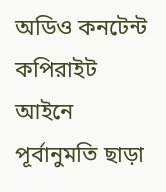অডিও কনটেন্ট কপিরাইট আইনে পূর্বানুমতি ছাড়া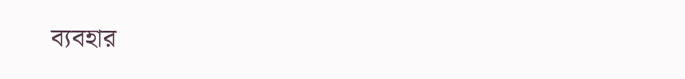ব্যবহার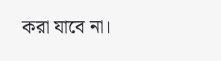করা যাবে না।